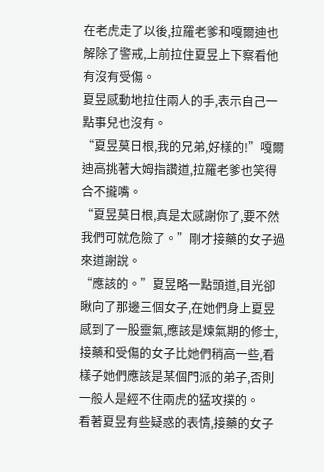在老虎走了以後,拉羅老爹和嘎爾迪也解除了警戒,上前拉住夏昱上下察看他有沒有受傷。
夏昱感動地拉住兩人的手,表示自己一點事兒也沒有。
“夏昱莫日根,我的兄弟,好樣的!”嘎爾迪高挑著大姆指讚道,拉羅老爹也笑得合不攏嘴。
“夏昱莫日根,真是太感謝你了,要不然我們可就危險了。”剛才接藥的女子過來道謝說。
“應該的。”夏昱略一點頭道,目光卻瞅向了那邊三個女子,在她們身上夏昱感到了一股靈氣,應該是煉氣期的修士,接藥和受傷的女子比她們稍高一些,看樣子她們應該是某個門派的弟子,否則一般人是經不住兩虎的猛攻撲的。
看著夏昱有些疑惑的表情,接藥的女子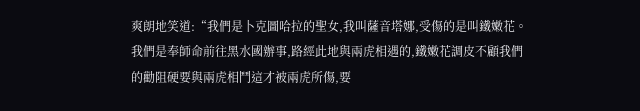爽朗地笑道:“我們是卜克圖哈拉的聖女,我叫薩音塔娜,受傷的是叫鐵嫩花。我們是奉師命前往黑水國辦事,路經此地與兩虎相遇的,鐵嫩花調皮不顧我們的勸阻硬要與兩虎相鬥這才被兩虎所傷,要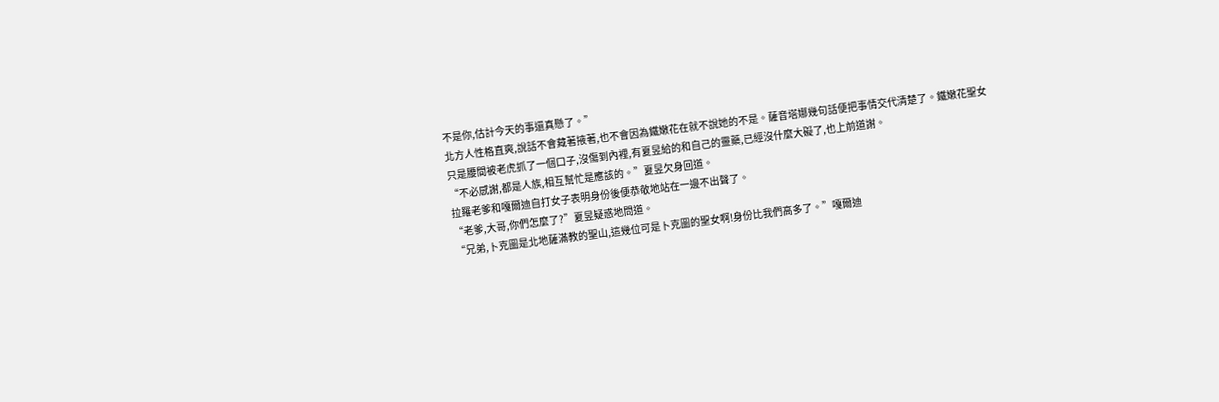不是你,估計今天的事還真懸了。”
北方人性格直爽,說話不會藏著掖著,也不會因為鐵嫩花在就不說她的不是。薩音塔娜幾句話便把事情交代清楚了。鐵嫩花聖女只是腰間被老虎抓了一個口子,沒傷到內裡,有夏昱給的和自己的靈藥,已經沒什麼大礙了,也上前道謝。
“不必感謝,都是人族,相互幫忙是應該的。”夏昱欠身回道。
拉羅老爹和嘎爾迪自打女子表明身份後便恭敬地站在一邊不出聲了。
“老爹,大哥,你們怎麼了?”夏昱疑惑地問道。
“兄弟,卜克圖是北地薩滿教的聖山,這幾位可是卜克圖的聖女啊!身份比我們高多了。”嘎爾迪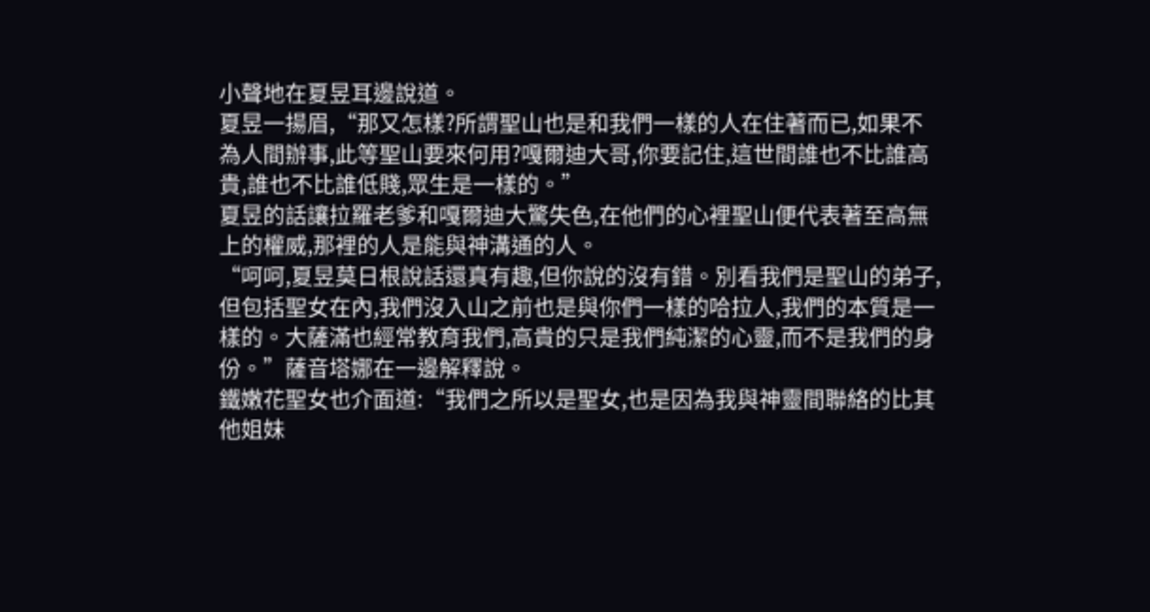小聲地在夏昱耳邊說道。
夏昱一揚眉,“那又怎樣?所謂聖山也是和我們一樣的人在住著而已,如果不為人間辦事,此等聖山要來何用?嘎爾迪大哥,你要記住,這世間誰也不比誰高貴,誰也不比誰低賤,眾生是一樣的。”
夏昱的話讓拉羅老爹和嘎爾迪大驚失色,在他們的心裡聖山便代表著至高無上的權威,那裡的人是能與神溝通的人。
“呵呵,夏昱莫日根說話還真有趣,但你說的沒有錯。別看我們是聖山的弟子,但包括聖女在內,我們沒入山之前也是與你們一樣的哈拉人,我們的本質是一樣的。大薩滿也經常教育我們,高貴的只是我們純潔的心靈,而不是我們的身份。”薩音塔娜在一邊解釋說。
鐵嫩花聖女也介面道:“我們之所以是聖女,也是因為我與神靈間聯絡的比其他姐妹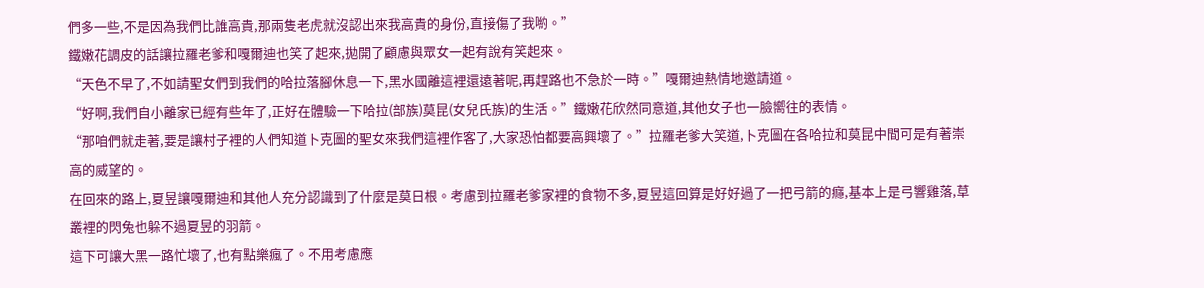們多一些,不是因為我們比誰高貴,那兩隻老虎就沒認出來我高貴的身份,直接傷了我喲。”
鐵嫩花調皮的話讓拉羅老爹和嘎爾迪也笑了起來,拋開了顧慮與眾女一起有說有笑起來。
“天色不早了,不如請聖女們到我們的哈拉落腳休息一下,黑水國離這裡還遠著呢,再趕路也不急於一時。”嘎爾迪熱情地邀請道。
“好啊,我們自小離家已經有些年了,正好在體驗一下哈拉(部族)莫昆(女兒氏族)的生活。”鐵嫩花欣然同意道,其他女子也一臉嚮往的表情。
“那咱們就走著,要是讓村子裡的人們知道卜克圖的聖女來我們這裡作客了,大家恐怕都要高興壞了。”拉羅老爹大笑道,卜克圖在各哈拉和莫昆中間可是有著崇高的威望的。
在回來的路上,夏昱讓嘎爾迪和其他人充分認識到了什麼是莫日根。考慮到拉羅老爹家裡的食物不多,夏昱這回算是好好過了一把弓箭的癮,基本上是弓響雞落,草叢裡的閃兔也躲不過夏昱的羽箭。
這下可讓大黑一路忙壞了,也有點樂瘋了。不用考慮應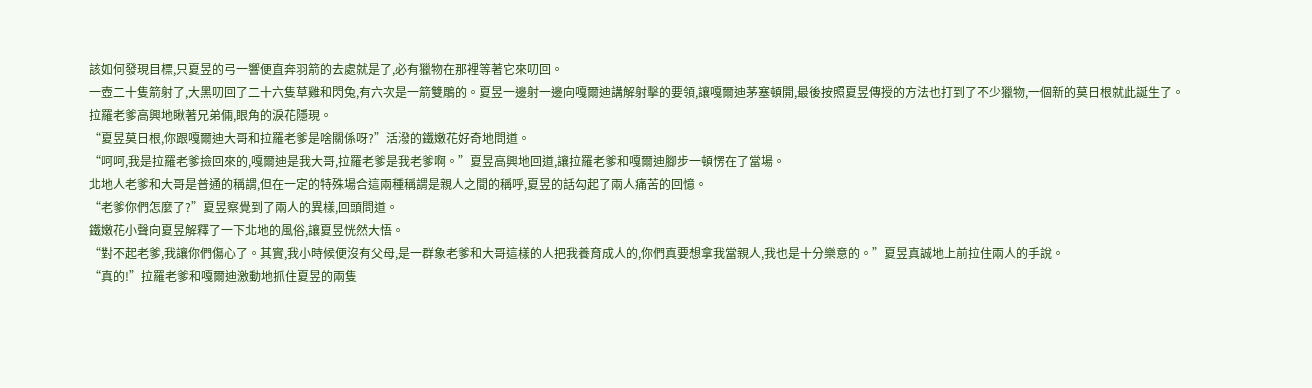該如何發現目標,只夏昱的弓一響便直奔羽箭的去處就是了,必有獵物在那裡等著它來叨回。
一壺二十隻箭射了,大黑叨回了二十六隻草雞和閃兔,有六次是一箭雙鵰的。夏昱一邊射一邊向嘎爾迪講解射擊的要領,讓嘎爾迪茅塞頓開,最後按照夏昱傳授的方法也打到了不少獵物,一個新的莫日根就此誕生了。
拉羅老爹高興地瞅著兄弟倆,眼角的淚花隱現。
“夏昱莫日根,你跟嘎爾迪大哥和拉羅老爹是啥關係呀?”活潑的鐵嫩花好奇地問道。
“呵呵,我是拉羅老爹撿回來的,嘎爾迪是我大哥,拉羅老爹是我老爹啊。”夏昱高興地回道,讓拉羅老爹和嘎爾迪腳步一頓愣在了當場。
北地人老爹和大哥是普通的稱謂,但在一定的特殊場合這兩種稱謂是親人之間的稱呼,夏昱的話勾起了兩人痛苦的回憶。
“老爹你們怎麼了?”夏昱察覺到了兩人的異樣,回頭問道。
鐵嫩花小聲向夏昱解釋了一下北地的風俗,讓夏昱恍然大悟。
“對不起老爹,我讓你們傷心了。其實,我小時候便沒有父母,是一群象老爹和大哥這樣的人把我養育成人的,你們真要想拿我當親人,我也是十分樂意的。”夏昱真誠地上前拉住兩人的手說。
“真的!”拉羅老爹和嘎爾迪激動地抓住夏昱的兩隻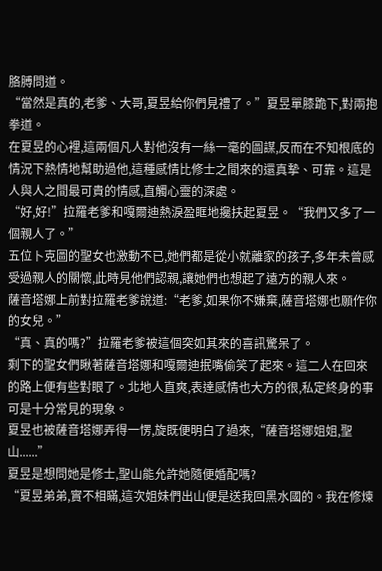胳膊問道。
“當然是真的,老爹、大哥,夏昱給你們見禮了。”夏昱單膝跪下,對兩抱拳道。
在夏昱的心裡,這兩個凡人對他沒有一絲一毫的圖謀,反而在不知根底的情況下熱情地幫助過他,這種感情比修士之間來的還真摯、可靠。這是人與人之間最可貴的情感,直觸心靈的深處。
“好,好!”拉羅老爹和嘎爾迪熱淚盈眶地攙扶起夏昱。“我們又多了一個親人了。”
五位卜克圖的聖女也激動不已,她們都是從小就離家的孩子,多年未曾感受過親人的關懷,此時見他們認親,讓她們也想起了遠方的親人來。
薩音塔娜上前對拉羅老爹說道:“老爹,如果你不嫌棄,薩音塔娜也願作你的女兒。”
“真、真的嗎?”拉羅老爹被這個突如其來的喜訊驚呆了。
剩下的聖女們瞅著薩音塔娜和嘎爾迪抿嘴偷笑了起來。這二人在回來的路上便有些對眼了。北地人直爽,表達感情也大方的很,私定終身的事可是十分常見的現象。
夏昱也被薩音塔娜弄得一愣,旋既便明白了過來,“薩音塔娜姐姐,聖山......”
夏昱是想問她是修士,聖山能允許她隨便婚配嗎?
“夏昱弟弟,實不相瞞,這次姐妹們出山便是送我回黑水國的。我在修煉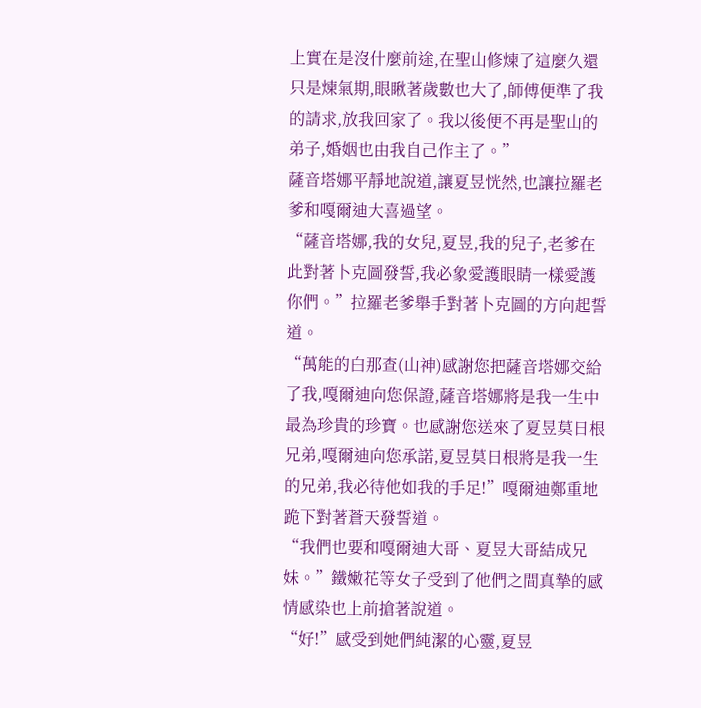上實在是沒什麼前途,在聖山修煉了這麼久還只是煉氣期,眼瞅著歲數也大了,師傅便準了我的請求,放我回家了。我以後便不再是聖山的弟子,婚姻也由我自己作主了。”
薩音塔娜平靜地說道,讓夏昱恍然,也讓拉羅老爹和嘎爾迪大喜過望。
“薩音塔娜,我的女兒,夏昱,我的兒子,老爹在此對著卜克圖發誓,我必象愛護眼睛一樣愛護你們。”拉羅老爹舉手對著卜克圖的方向起誓道。
“萬能的白那查(山神)感謝您把薩音塔娜交給了我,嘎爾迪向您保證,薩音塔娜將是我一生中最為珍貴的珍寶。也感謝您送來了夏昱莫日根兄弟,嘎爾迪向您承諾,夏昱莫日根將是我一生的兄弟,我必待他如我的手足!”嘎爾迪鄭重地跪下對著蒼天發誓道。
“我們也要和嘎爾迪大哥、夏昱大哥結成兄妹。”鐵嫩花等女子受到了他們之間真摯的感情感染也上前搶著說道。
“好!”感受到她們純潔的心靈,夏昱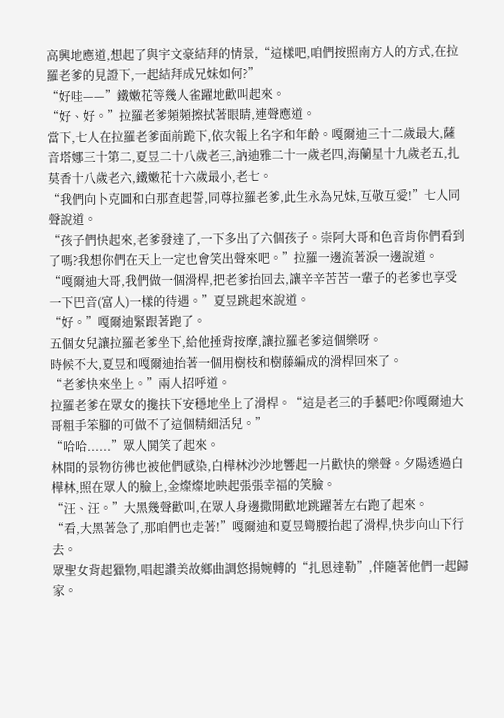高興地應道,想起了與宇文豪結拜的情景,“這樣吧,咱們按照南方人的方式,在拉羅老爹的見證下,一起結拜成兄妹如何?”
“好哇——”鐵嫩花等幾人雀躍地歡叫起來。
“好、好。”拉羅老爹頻頻擦拭著眼睛,連聲應道。
當下,七人在拉羅老爹面前跪下,依次報上名字和年齡。嘎爾迪三十二歲最大,薩音塔娜三十第二,夏昱二十八歲老三,訥迪雅二十一歲老四,海蘭星十九歲老五,扎莫香十八歲老六,鐵嫩花十六歲最小,老七。
“我們向卜克圖和白那查起誓,同尊拉羅老爹,此生永為兄妹,互敬互愛!”七人同聲說道。
“孩子們快起來,老爹發達了,一下多出了六個孩子。崇阿大哥和色音肯你們看到了嗎?我想你們在天上一定也會笑出聲來吧。”拉羅一邊流著淚一邊說道。
“嘎爾迪大哥,我們做一個滑桿,把老爹抬回去,讓辛辛苦苦一輩子的老爹也享受一下巴音(富人)一樣的待遇。”夏昱跳起來說道。
“好。”嘎爾迪緊跟著跑了。
五個女兒讓拉羅老爹坐下,給他捶背按摩,讓拉羅老爹這個樂呀。
時候不大,夏昱和嘎爾迪抬著一個用樹枝和樹藤編成的滑桿回來了。
“老爹快來坐上。”兩人招呼道。
拉羅老爹在眾女的攙扶下安穩地坐上了滑桿。“這是老三的手藝吧?你嘎爾迪大哥粗手笨腳的可做不了這個精細活兒。”
“哈哈......”眾人鬨笑了起來。
林間的景物彷彿也被他們感染,白樺林沙沙地響起一片歡快的樂聲。夕陽透過白樺林,照在眾人的臉上,金燦燦地映起張張幸福的笑臉。
“汪、汪。”大黑幾聲歡叫,在眾人身邊撒開歡地跳躍著左右跑了起來。
“看,大黑著急了,那咱們也走著!”嘎爾迪和夏昱彎腰抬起了滑桿,快步向山下行去。
眾聖女背起獵物,唱起讚美故鄉曲調悠揚婉轉的“扎恩達勒”,伴隨著他們一起歸家。